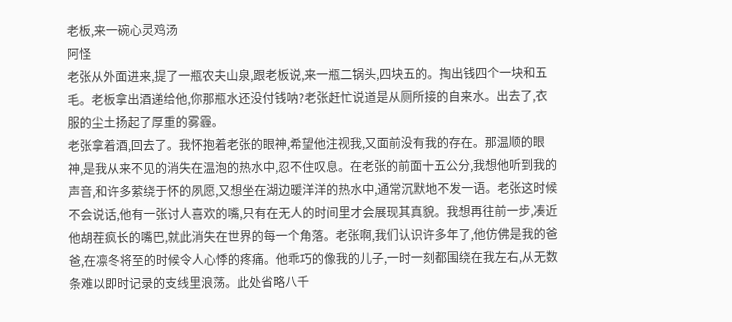老板,来一碗心灵鸡汤
阿怪
老张从外面进来,提了一瓶农夫山泉,跟老板说,来一瓶二锅头,四块五的。掏出钱四个一块和五毛。老板拿出酒递给他,你那瓶水还没付钱呐?老张赶忙说道是从厕所接的自来水。出去了,衣服的尘土扬起了厚重的雾霾。
老张拿着酒,回去了。我怀抱着老张的眼神,希望他注视我,又面前没有我的存在。那温顺的眼神,是我从来不见的消失在温泡的热水中,忍不住叹息。在老张的前面十五公分,我想他听到我的声音,和许多萦绕于怀的夙愿,又想坐在湖边暖洋洋的热水中,通常沉默地不发一语。老张这时候不会说话,他有一张讨人喜欢的嘴,只有在无人的时间里才会展现其真貌。我想再往前一步,凑近他胡茬疯长的嘴巴,就此消失在世界的每一个角落。老张啊,我们认识许多年了,他仿佛是我的爸爸,在凛冬将至的时候令人心悸的疼痛。他乖巧的像我的儿子,一时一刻都围绕在我左右,从无数条难以即时记录的支线里浪荡。此处省略八千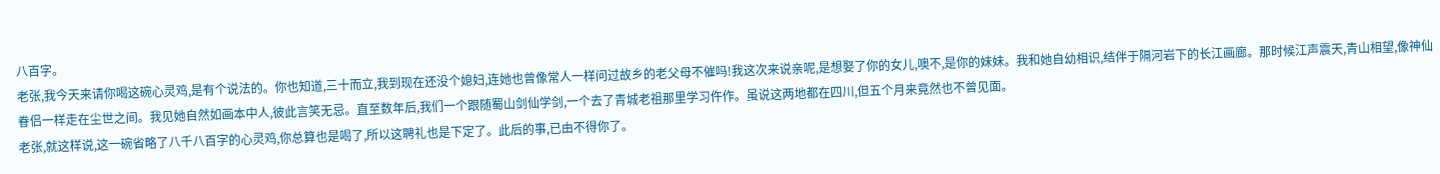八百字。
老张,我今天来请你喝这碗心灵鸡,是有个说法的。你也知道,三十而立,我到现在还没个媳妇,连她也曾像常人一样问过故乡的老父母不催吗!我这次来说亲呢,是想娶了你的女儿,噢不,是你的妹妹。我和她自幼相识,结伴于隔河岩下的长江画廊。那时候江声震天,青山相望,像神仙眷侣一样走在尘世之间。我见她自然如画本中人,彼此言笑无忌。直至数年后,我们一个跟随蜀山剑仙学剑,一个去了青城老祖那里学习仵作。虽说这两地都在四川,但五个月来竟然也不曾见面。
老张,就这样说,这一碗省略了八千八百字的心灵鸡,你总算也是喝了,所以这聘礼也是下定了。此后的事,已由不得你了。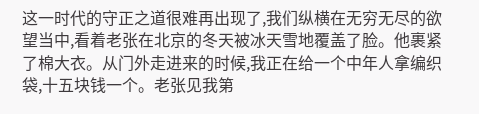这一时代的守正之道很难再出现了,我们纵横在无穷无尽的欲望当中,看着老张在北京的冬天被冰天雪地覆盖了脸。他裹紧了棉大衣。从门外走进来的时候,我正在给一个中年人拿编织袋,十五块钱一个。老张见我第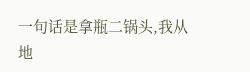一句话是拿瓶二锅头,我从地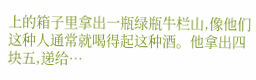上的箱子里拿出一瓶绿瓶牛栏山,像他们这种人通常就喝得起这种酒。他拿出四块五,递给…